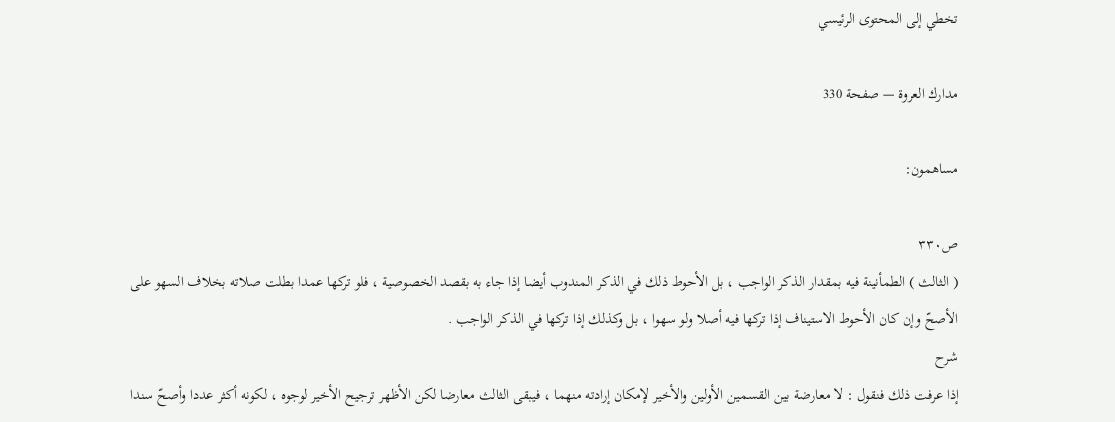تخطي إلى المحتوى الرئيسي

مدارك العروة — صفحة 330

مساهمون:

ص٣٣٠
( الثالث ) الطمأنينة فيه بمقدار الذكر الواجب ، بل الأحوط ذلك في الذكر المندوب أيضا إذا جاء به بقصد الخصوصية ، فلو تركها عمدا بطلت صلاته بخلاف السهو على الأصحّ وإن كان الأحوط الاستيناف إذا تركها فيه أصلا ولو سهوا ، بل وكذلك إذا تركها في الذكر الواجب .
شرح
إذا عرفت ذلك فنقول : لا معارضة بين القسمين الأولين والأخير لإمكان إرادته منهما ، فيبقى الثالث معارضا لكن الأظهر ترجيح الأخير لوجوه ، لكونه أكثر عددا وأصحّ سندا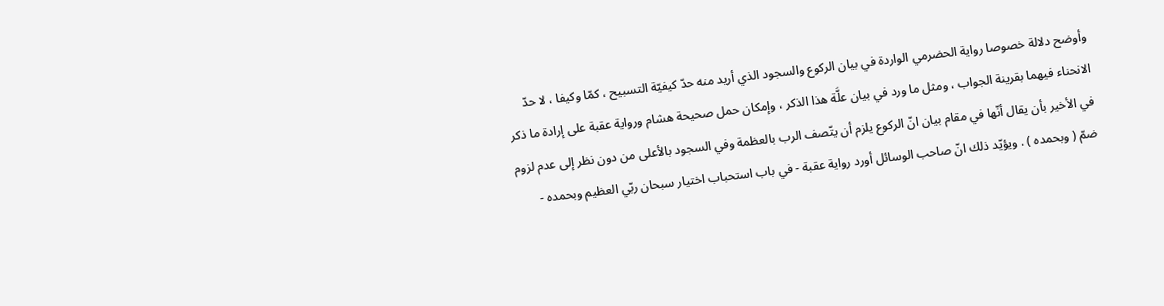وأوضح دلالة خصوصا رواية الحضرمي الواردة في بيان الركوع والسجود الذي أريد منه حدّ كيفيّة التسبيح ، كمّا وكيفا ، لا حدّ الانحناء فيهما بقرينة الجواب ، ومثل ما ورد في بيان علَّة هذا الذكر ، وإمكان حمل صحيحة هشام ورواية عقبة على إرادة ما ذكر في الأخير بأن يقال أنّها في مقام بيان انّ الركوع يلزم أن يتّصف الرب بالعظمة وفي السجود بالأعلى من دون نظر إلى عدم لزوم ضمّ ( وبحمده ) . ويؤيّد ذلك انّ صاحب الوسائل أورد رواية عقبة - في باب استحباب اختيار سبحان ربّي العظيم وبحمده -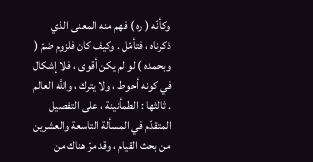وكأنّه ( ره ) فهم منه المعنى الذي ذكرناه ، فتأمّل . وكيف كان فلزوم ضمّ ( وبحمده ) لو لم يكن أقوى ، فلا إشكال في كونه أحوط ، ولا يترك ، واللَّه العالم . ثالثها : الطمأنينة ، على التفصيل المتقدّم في المسألة التاسعة والعشرين من بحث القيام ، وقد مرّ هناك من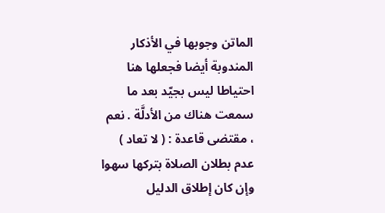الماتن وجوبها في الأذكار المندوبة أيضا فجعلها هنا احتياطا ليس بجيّد بعد ما سمعت هناك من الأدلَّة . نعم ، مقتضى قاعدة : ( لا تعاد ) عدم بطلان الصلاة بتركها سهوا وإن كان إطلاق الدليل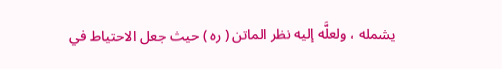يشمله ، ولعلَّه إليه نظر الماتن ( ره ) حيث جعل الاحتياط في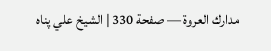مدارك العروة — صفحة 330 | الشيخ علي پناه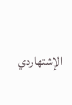الإشتهاردي